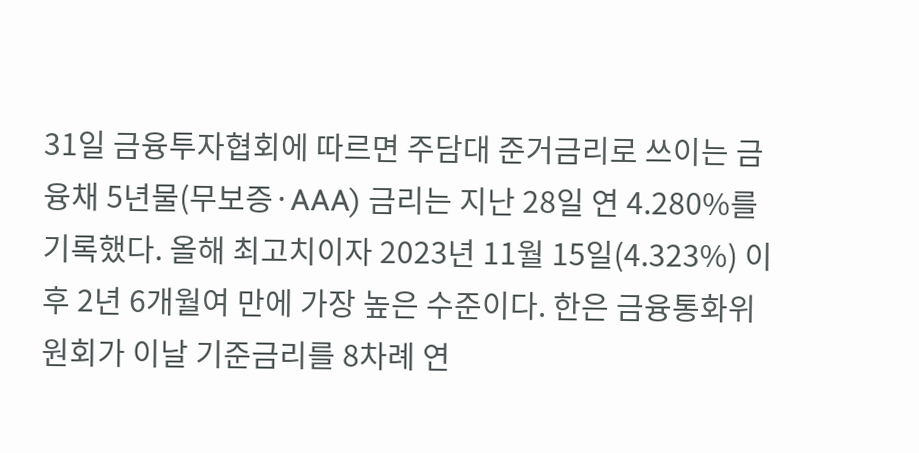31일 금융투자협회에 따르면 주담대 준거금리로 쓰이는 금융채 5년물(무보증·AAA) 금리는 지난 28일 연 4.280%를 기록했다. 올해 최고치이자 2023년 11월 15일(4.323%) 이후 2년 6개월여 만에 가장 높은 수준이다. 한은 금융통화위원회가 이날 기준금리를 8차례 연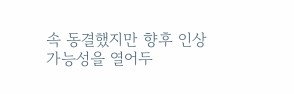속 동결했지만 향후 인상 가능성을 열어두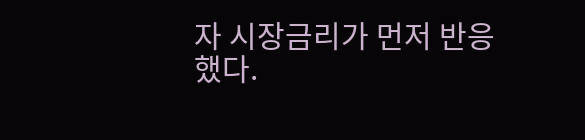자 시장금리가 먼저 반응했다.